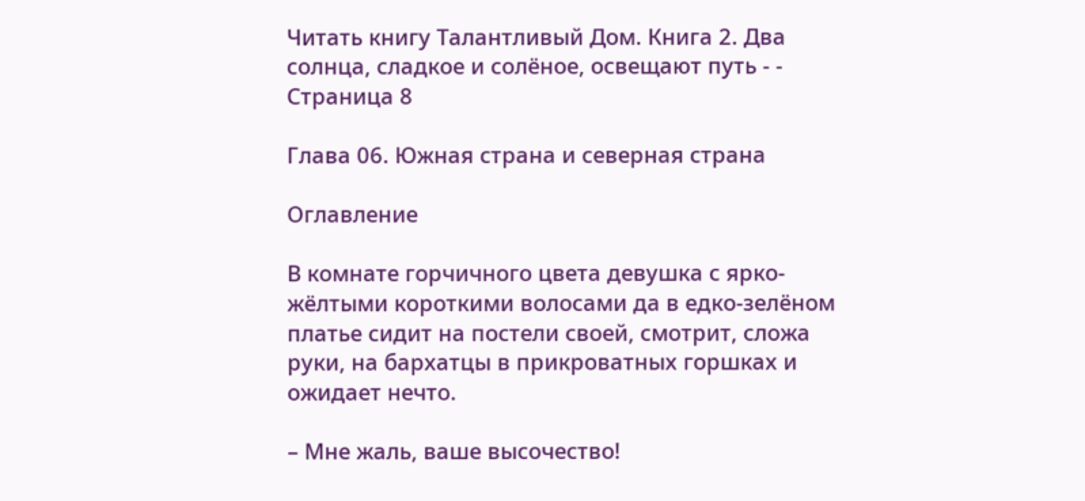Читать книгу Талантливый Дом. Книга 2. Два солнца, сладкое и солёное, освещают путь - - Страница 8

Глава 06. Южная страна и северная страна

Оглавление

В комнате горчичного цвета девушка с ярко-жёлтыми короткими волосами да в едко-зелёном платье сидит на постели своей, смотрит, сложа руки, на бархатцы в прикроватных горшках и ожидает нечто.

– Мне жаль, ваше высочество!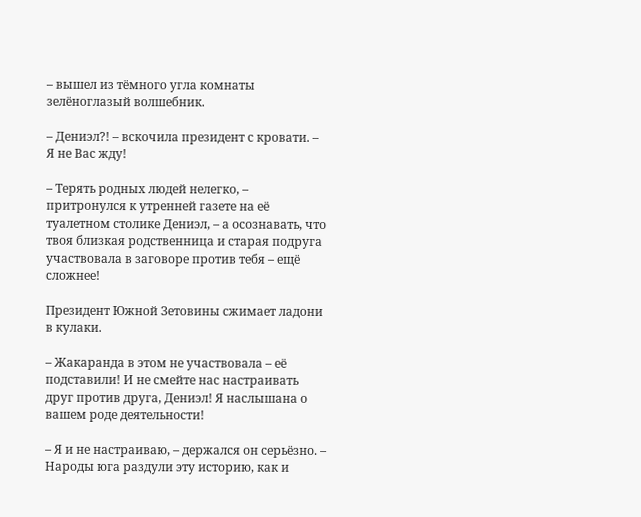– вышел из тёмного угла комнаты зелёноглазый волшебник.

– Дениэл?! – вскочила президент с кровати. – Я не Вас жду!

– Терять родных людей нелегко, – притронулся к утренней газете на её туалетном столике Дениэл, – а осознавать, что твоя близкая родственница и старая подруга участвовала в заговоре против тебя – ещё сложнее!

Президент Южной Зетовины сжимает ладони в кулаки.

– Жакаранда в этом не участвовала – её подставили! И не смейте нас настраивать друг против друга, Дениэл! Я наслышана о вашем роде деятельности!

– Я и не настраиваю, – держался он серьёзно. – Народы юга раздули эту историю, как и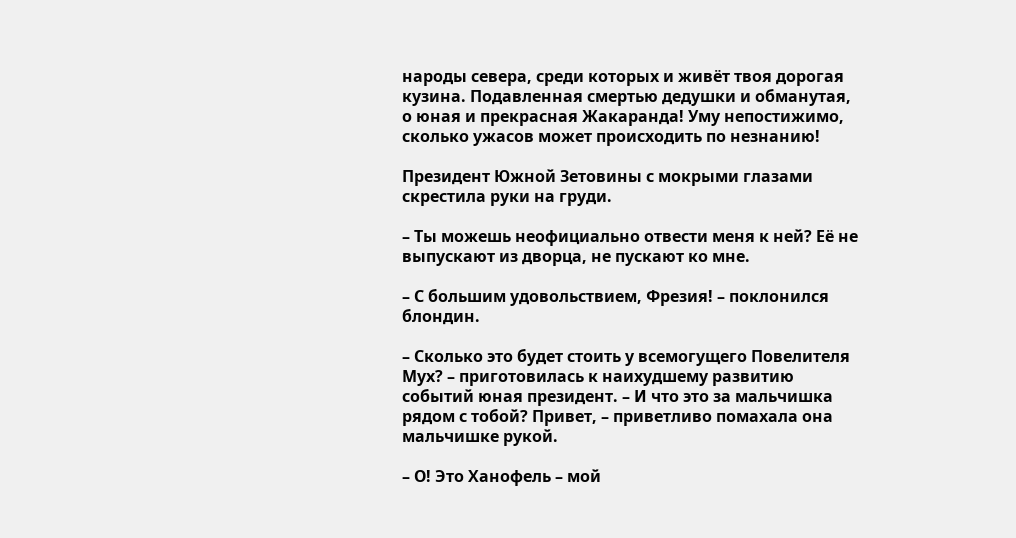народы севера, среди которых и живёт твоя дорогая кузина. Подавленная смертью дедушки и обманутая, о юная и прекрасная Жакаранда! Уму непостижимо, сколько ужасов может происходить по незнанию!

Президент Южной Зетовины с мокрыми глазами скрестила руки на груди.

– Ты можешь неофициально отвести меня к ней? Её не выпускают из дворца, не пускают ко мне.

– С большим удовольствием, Фрезия! – поклонился блондин.

– Сколько это будет стоить у всемогущего Повелителя Мух? – приготовилась к наихудшему развитию событий юная президент. – И что это за мальчишка рядом с тобой? Привет, – приветливо помахала она мальчишке рукой.

– О! Это Ханофель – мой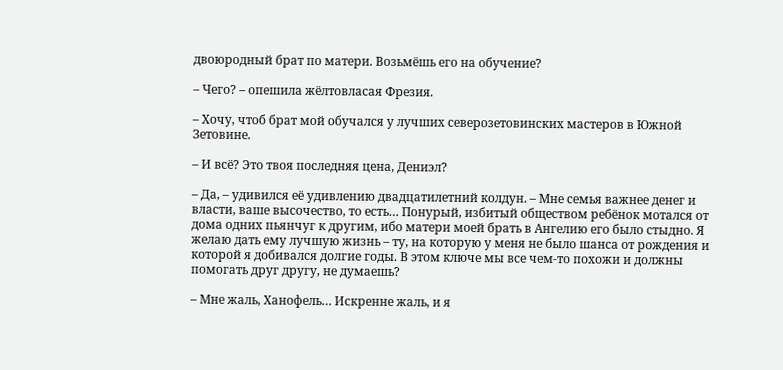двоюродный брат по матери. Возьмёшь его на обучение?

– Чего? – опешила жёлтовласая Фрезия.

– Хочу, чтоб брат мой обучался у лучших северозетовинских мастеров в Южной Зетовине.

– И всё? Это твоя последняя цена, Дениэл?

– Да, – удивился её удивлению двадцатилетний колдун. – Мне семья важнее денег и власти, ваше высочество, то есть… Понурый, избитый обществом ребёнок мотался от дома одних пьянчуг к другим, ибо матери моей брать в Ангелию его было стыдно. Я желаю дать ему лучшую жизнь – ту, на которую у меня не было шанса от рождения и которой я добивался долгие годы. В этом ключе мы все чем-то похожи и должны помогать друг другу, не думаешь?

– Мне жаль, Ханофель… Искренне жаль, и я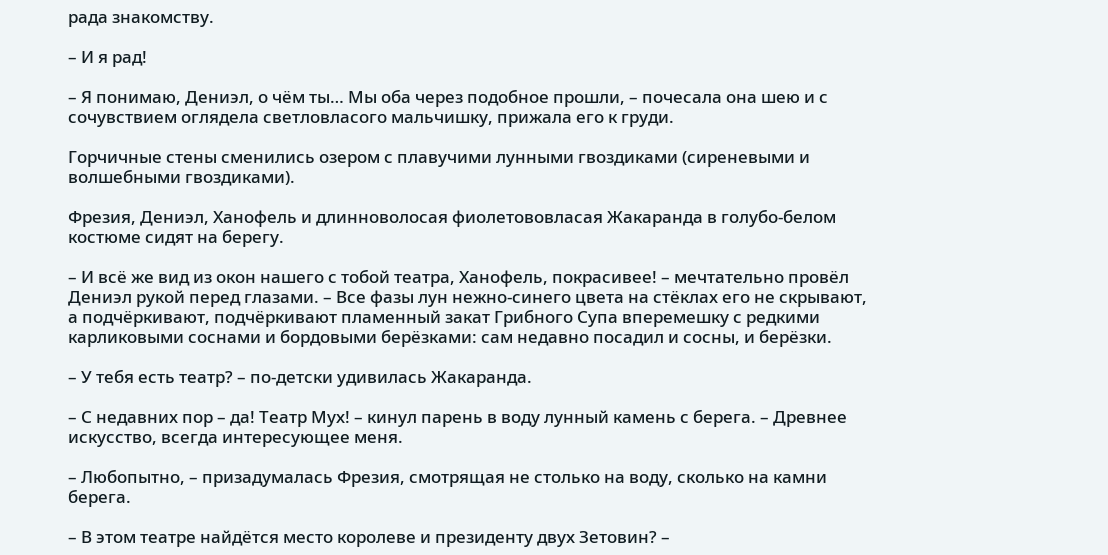рада знакомству.

– И я рад!

– Я понимаю, Дениэл, о чём ты… Мы оба через подобное прошли, – почесала она шею и с сочувствием оглядела светловласого мальчишку, прижала его к груди.

Горчичные стены сменились озером с плавучими лунными гвоздиками (сиреневыми и волшебными гвоздиками).

Фрезия, Дениэл, Ханофель и длинноволосая фиолетововласая Жакаранда в голубо-белом костюме сидят на берегу.

– И всё же вид из окон нашего с тобой театра, Ханофель, покрасивее! – мечтательно провёл Дениэл рукой перед глазами. – Все фазы лун нежно-синего цвета на стёклах его не скрывают, а подчёркивают, подчёркивают пламенный закат Грибного Супа вперемешку с редкими карликовыми соснами и бордовыми берёзками: сам недавно посадил и сосны, и берёзки.

– У тебя есть театр? – по-детски удивилась Жакаранда.

– С недавних пор – да! Театр Мух! – кинул парень в воду лунный камень с берега. – Древнее искусство, всегда интересующее меня.

– Любопытно, – призадумалась Фрезия, смотрящая не столько на воду, сколько на камни берега.

– В этом театре найдётся место королеве и президенту двух Зетовин? –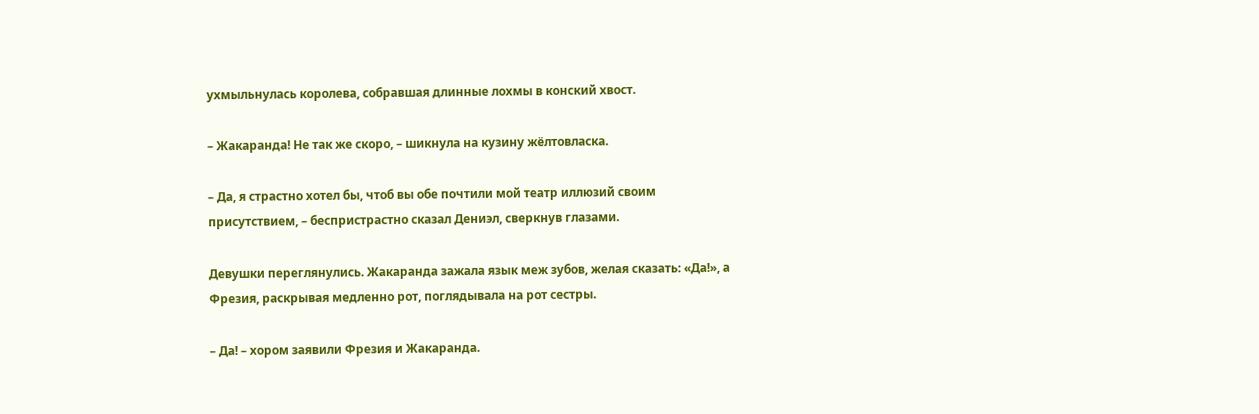ухмыльнулась королева, собравшая длинные лохмы в конский хвост.

– Жакаранда! Не так же скоро, – шикнула на кузину жёлтовласка.

– Да, я страстно хотел бы, чтоб вы обе почтили мой театр иллюзий своим присутствием, – беспристрастно сказал Дениэл, сверкнув глазами.

Девушки переглянулись. Жакаранда зажала язык меж зубов, желая сказать: «Да!», а Фрезия, раскрывая медленно рот, поглядывала на рот сестры.

– Да! – хором заявили Фрезия и Жакаранда.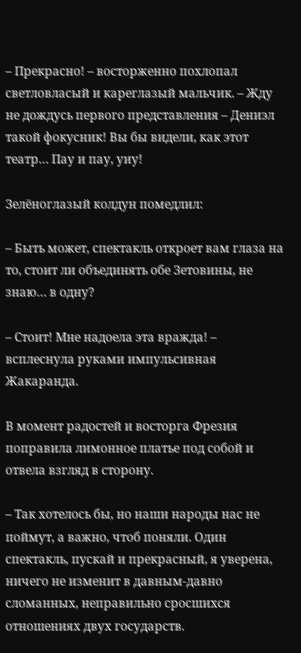– Прекрасно! – восторженно похлопал светловласый и кареглазый мальчик. – Жду не дождусь первого представления – Дениэл такой фокусник! Вы бы видели, как этот театр… Пау и пау, уиу!

Зелёноглазый колдун помедлил:

– Быть может, спектакль откроет вам глаза на то, стоит ли объединять обе Зетовины, не знаю… в одну?

– Стоит! Мне надоела эта вражда! – всплеснула руками импульсивная Жакаранда.

В момент радостей и восторга Фрезия поправила лимонное платье под собой и отвела взгляд в сторону.

– Так хотелось бы, но наши народы нас не поймут, а важно, чтоб поняли. Один спектакль, пускай и прекрасный, я уверена, ничего не изменит в давным-давно сломанных, неправильно сросшихся отношениях двух государств.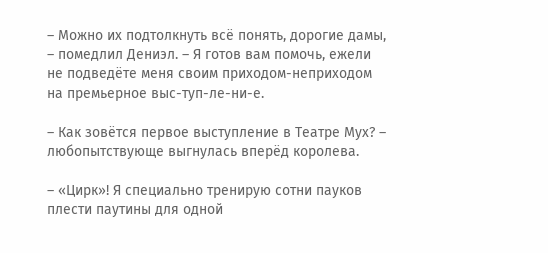– Можно их подтолкнуть всё понять, дорогие дамы, – помедлил Дениэл. – Я готов вам помочь, ежели не подведёте меня своим приходом-неприходом на премьерное выс-туп-ле-ни-е.

– Как зовётся первое выступление в Театре Мух? – любопытствующе выгнулась вперёд королева.

– «Цирк»! Я специально тренирую сотни пауков плести паутины для одной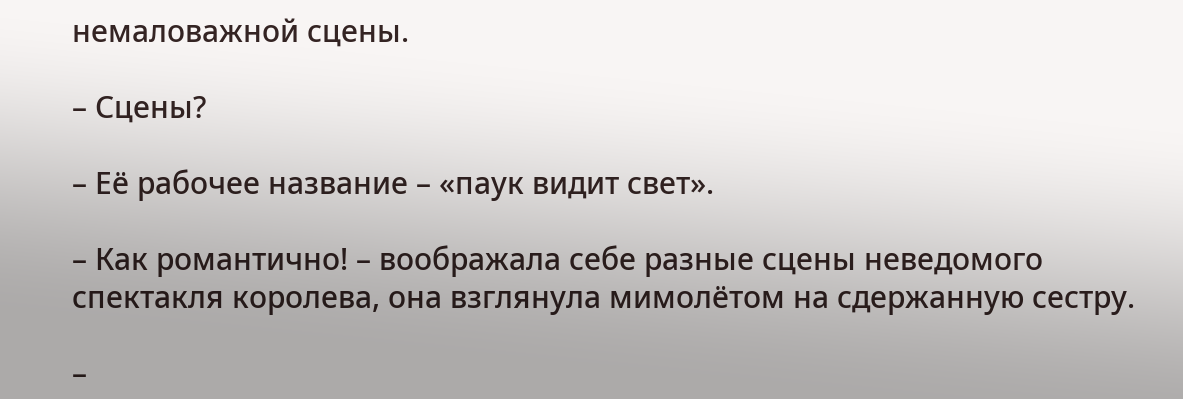немаловажной сцены.

– Сцены?

– Её рабочее название – «паук видит свет».

– Как романтично! – воображала себе разные сцены неведомого спектакля королева, она взглянула мимолётом на сдержанную сестру.

–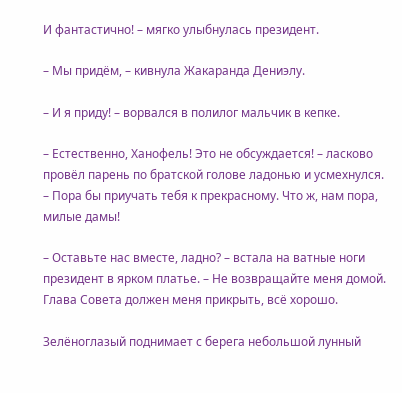И фантастично! – мягко улыбнулась президент.

– Мы придём, – кивнула Жакаранда Дениэлу.

– И я приду! – ворвался в полилог мальчик в кепке.

– Естественно, Ханофель! Это не обсуждается! – ласково провёл парень по братской голове ладонью и усмехнулся. – Пора бы приучать тебя к прекрасному. Что ж, нам пора, милые дамы!

– Оставьте нас вместе, ладно? – встала на ватные ноги президент в ярком платье. – Не возвращайте меня домой. Глава Совета должен меня прикрыть, всё хорошо.

Зелёноглазый поднимает с берега небольшой лунный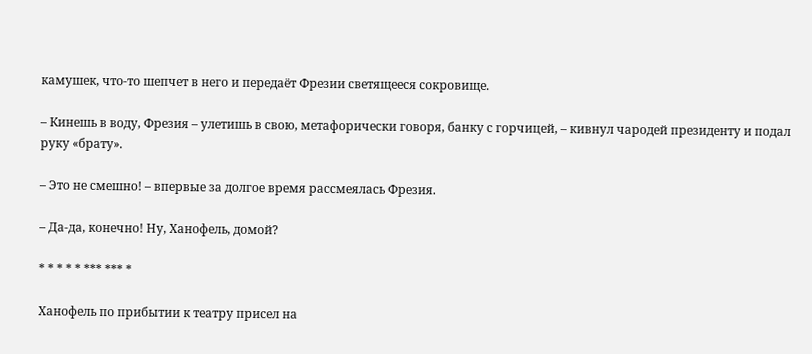камушек, что-то шепчет в него и передаёт Фрезии светящееся сокровище.

– Кинешь в воду, Фрезия – улетишь в свою, метафорически говоря, банку с горчицей, – кивнул чародей президенту и подал руку «брату».

– Это не смешно! – впервые за долгое время рассмеялась Фрезия.

– Да-да, конечно! Ну, Ханофель, домой?

* * * * * *** *** *

Ханофель по прибытии к театру присел на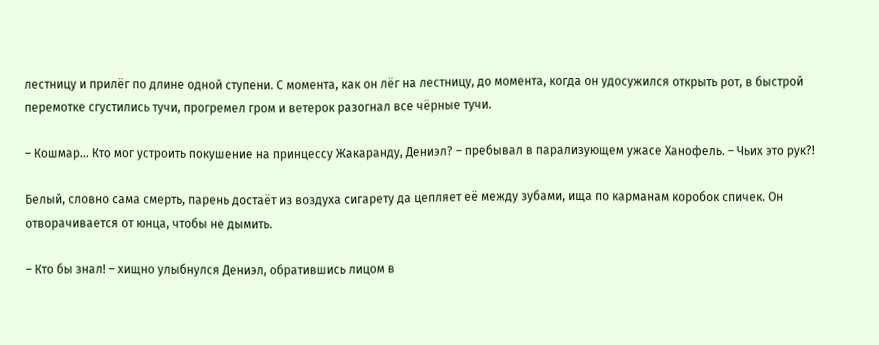лестницу и прилёг по длине одной ступени. С момента, как он лёг на лестницу, до момента, когда он удосужился открыть рот, в быстрой перемотке сгустились тучи, прогремел гром и ветерок разогнал все чёрные тучи.

– Кошмар… Кто мог устроить покушение на принцессу Жакаранду, Дениэл? – пребывал в парализующем ужасе Ханофель. – Чьих это рук?!

Белый, словно сама смерть, парень достаёт из воздуха сигарету да цепляет её между зубами, ища по карманам коробок спичек. Он отворачивается от юнца, чтобы не дымить.

– Кто бы знал! – хищно улыбнулся Дениэл, обратившись лицом в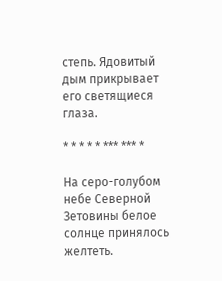степь. Ядовитый дым прикрывает его светящиеся глаза.

* * * * * *** *** *

На серо-голубом небе Северной Зетовины белое солнце принялось желтеть.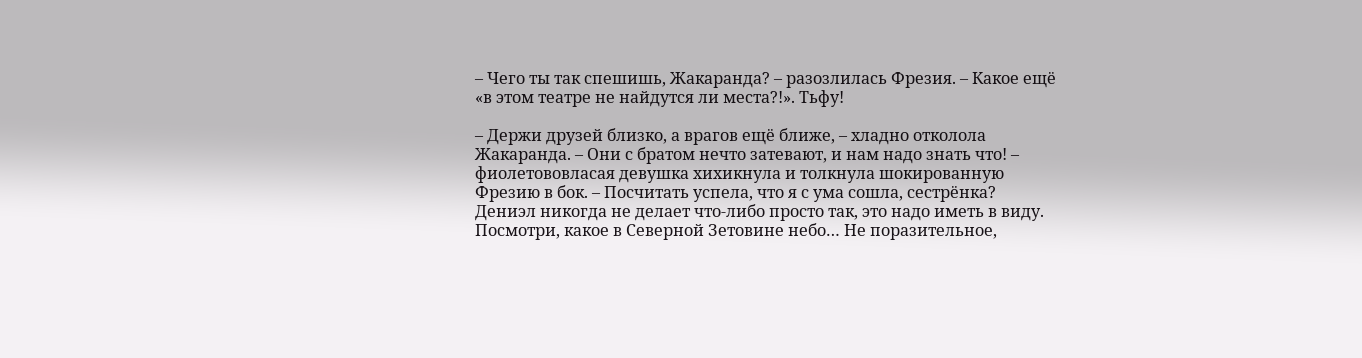– Чего ты так спешишь, Жакаранда? – разозлилась Фрезия. – Какое ещё «в этом театре не найдутся ли места?!». Тьфу!

– Держи друзей близко, а врагов ещё ближе, – хладно отколола Жакаранда. – Они с братом нечто затевают, и нам надо знать что! – фиолетововласая девушка хихикнула и толкнула шокированную Фрезию в бок. – Посчитать успела, что я с ума сошла, сестрёнка? Дениэл никогда не делает что-либо просто так, это надо иметь в виду. Посмотри, какое в Северной Зетовине небо… Не поразительное,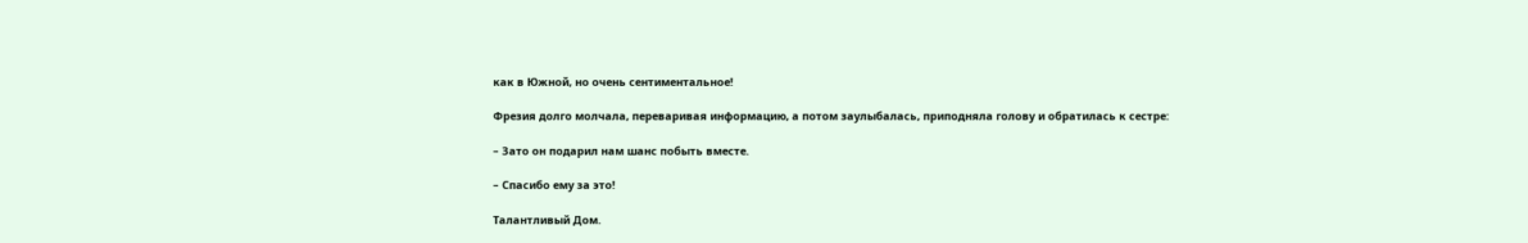как в Южной, но очень сентиментальное!

Фрезия долго молчала, переваривая информацию, а потом заулыбалась, приподняла голову и обратилась к сестре:

– Зато он подарил нам шанс побыть вместе.

– Спасибо ему за это!

Талантливый Дом.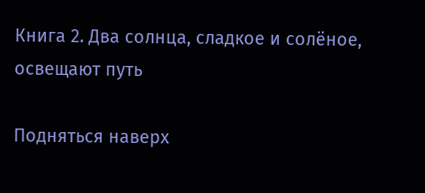Книга 2. Два солнца, сладкое и солёное, освещают путь

Подняться наверх